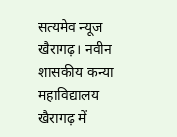सत्यमेव न्यूज खैरागढ़। नवीन शासकीय कन्या महाविद्यालय खैरागढ़ में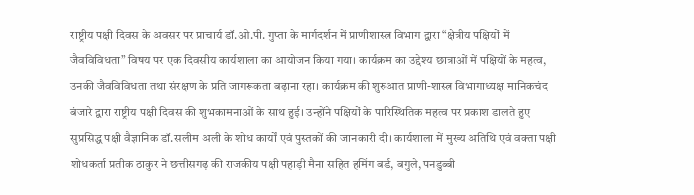राष्ट्रीय पक्षी दिवस के अवसर पर प्राचार्य डॉ.ओ.पी. गुप्ता के मार्गदर्शन में प्राणीशास्त्र विभाग द्वारा “क्षेत्रीय पक्षियों में जैवविविधता” विषय पर एक दिवसीय कार्यशाला का आयोजन किया गया। कार्यक्रम का उद्देश्य छात्राओं में पक्षियों के महत्व, उनकी जैवविविधता तथा संरक्षण के प्रति जागरूकता बढ़ाना रहा। कार्यक्रम की शुरुआत प्राणी-शास्त्र विभागाध्यक्ष मानिकचंद बंजारे द्वारा राष्ट्रीय पक्षी दिवस की शुभकामनाओं के साथ हुई। उन्होंने पक्षियों के पारिस्थितिक महत्व पर प्रकाश डालते हुए सुप्रसिद्ध पक्षी वैज्ञानिक डॉ.सलीम अली के शोध कार्यों एवं पुस्तकों की जानकारी दी। कार्यशाला में मुख्य अतिथि एवं वक्ता पक्षी शोधकर्ता प्रतीक ठाकुर ने छत्तीसगढ़ की राजकीय पक्षी पहाड़ी मैना सहित हमिंग बर्ड, बगुले, पनडुब्बी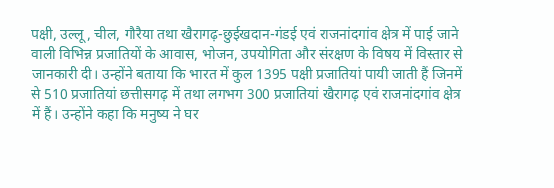पक्षी, उल्लू, चील, गौरैया तथा खैरागढ़-छुईखदान-गंडई एवं राजनांदगांव क्षेत्र में पाई जाने वाली विभिन्न प्रजातियों के आवास, भोजन, उपयोगिता और संरक्षण के विषय में विस्तार से जानकारी दी। उन्होंने बताया कि भारत में कुल 1395 पक्षी प्रजातियां पायी जाती हैं जिनमें से 510 प्रजातियां छत्तीसगढ़ में तथा लगभग 300 प्रजातियां खैरागढ़ एवं राजनांदगांव क्षेत्र में हैं। उन्होंने कहा कि मनुष्य ने घर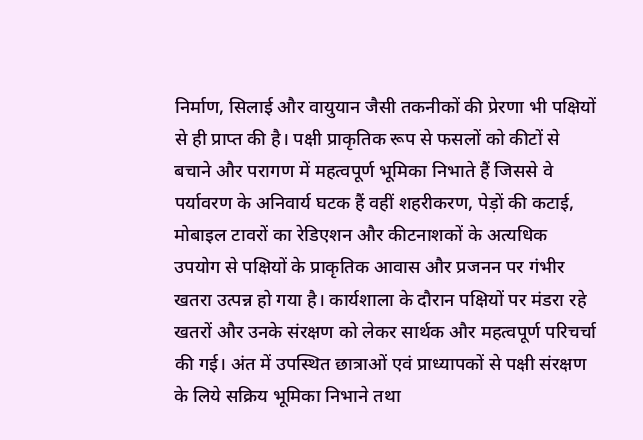निर्माण, सिलाई और वायुयान जैसी तकनीकों की प्रेरणा भी पक्षियों से ही प्राप्त की है। पक्षी प्राकृतिक रूप से फसलों को कीटों से बचाने और परागण में महत्वपूर्ण भूमिका निभाते हैं जिससे वे पर्यावरण के अनिवार्य घटक हैं वहीं शहरीकरण, पेड़ों की कटाई, मोबाइल टावरों का रेडिएशन और कीटनाशकों के अत्यधिक उपयोग से पक्षियों के प्राकृतिक आवास और प्रजनन पर गंभीर खतरा उत्पन्न हो गया है। कार्यशाला के दौरान पक्षियों पर मंडरा रहे खतरों और उनके संरक्षण को लेकर सार्थक और महत्वपूर्ण परिचर्चा की गई। अंत में उपस्थित छात्राओं एवं प्राध्यापकों से पक्षी संरक्षण के लिये सक्रिय भूमिका निभाने तथा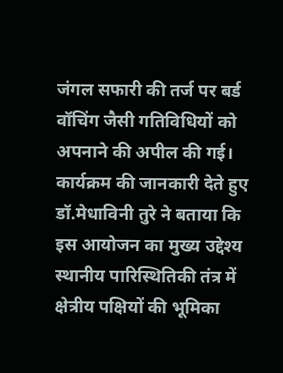जंगल सफारी की तर्ज पर बर्ड वॉचिंग जैसी गतिविधियों को अपनाने की अपील की गई। कार्यक्रम की जानकारी देते हुए डॉ.मेधाविनी तुरे ने बताया कि इस आयोजन का मुख्य उद्देश्य स्थानीय पारिस्थितिकी तंत्र में क्षेत्रीय पक्षियों की भूमिका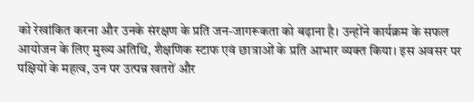को रेखांकित करना और उनके संरक्षण के प्रति जन-जागरूकता को बढ़ाना है। उन्होंने कार्यक्रम के सफल आयोजन के लिए मुख्य अतिथि, शैक्षणिक स्टाफ एवं छात्राओं के प्रति आभार व्यक्त किया। इस अवसर पर पक्षियों के महत्व, उन पर उत्पन्न खतरों और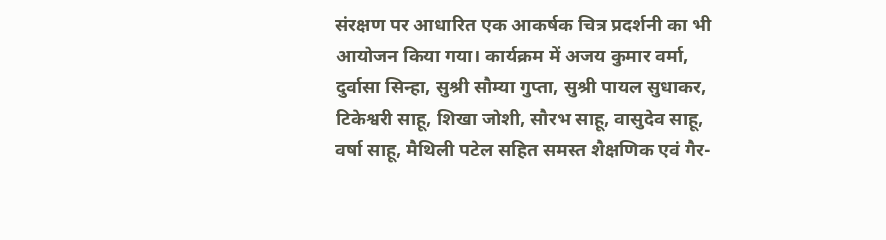संरक्षण पर आधारित एक आकर्षक चित्र प्रदर्शनी का भी आयोजन किया गया। कार्यक्रम में अजय कुमार वर्मा, दुर्वासा सिन्हा, सुश्री सौम्या गुप्ता, सुश्री पायल सुधाकर, टिकेश्वरी साहू, शिखा जोशी, सौरभ साहू, वासुदेव साहू, वर्षा साहू, मैथिली पटेल सहित समस्त शैक्षणिक एवं गैर-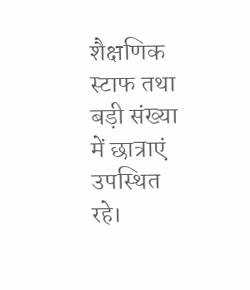शैक्षणिक स्टाफ तथा बड़ी संख्या में छात्राएं उपस्थित रहे।